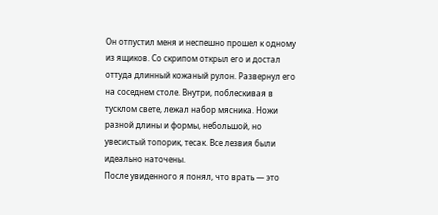Он отпустил меня и неспешно прошел к одному из ящиков. Со скрипом открыл его и достал оттуда длинный кожаный рулон. Развернул его на соседнем столе. Внутри, поблескивая в тусклом свете, лежал набор мясника. Ножи разной длины и формы, небольшой, но увесистый топорик, тесак. Все лезвия были идеально наточены.
После увиденного я понял, что врать — это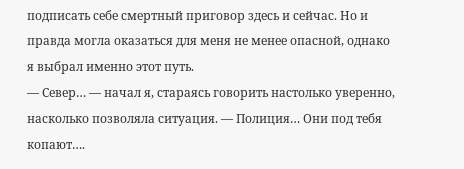подписать себе смертный приговор здесь и сейчас. Но и правда могла оказаться для меня не менее опасной, однако я выбрал именно этот путь.
— Север… — начал я, стараясь говорить настолько уверенно, насколько позволяла ситуация. — Полиция… Они под тебя копают….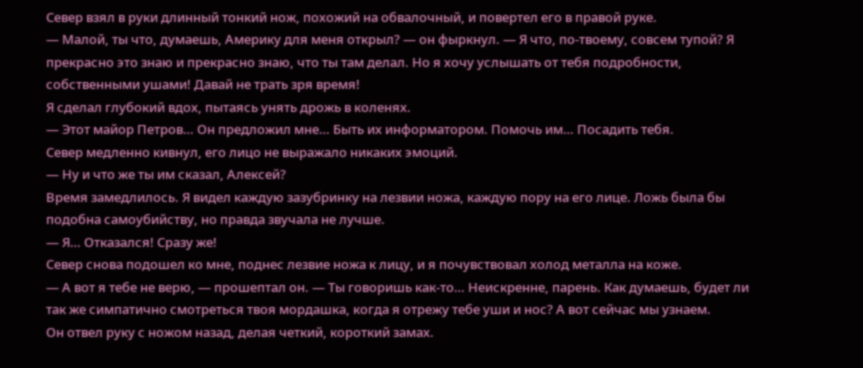Север взял в руки длинный тонкий нож, похожий на обвалочный, и повертел его в правой руке.
— Малой, ты что, думаешь, Америку для меня открыл? — он фыркнул. — Я что, по-твоему, совсем тупой? Я прекрасно это знаю и прекрасно знаю, что ты там делал. Но я хочу услышать от тебя подробности, собственными ушами! Давай не трать зря время!
Я сделал глубокий вдох, пытаясь унять дрожь в коленях.
— Этот майор Петров… Он предложил мне… Быть их информатором. Помочь им… Посадить тебя.
Север медленно кивнул, его лицо не выражало никаких эмоций.
— Ну и что же ты им сказал, Алексей?
Время замедлилось. Я видел каждую зазубринку на лезвии ножа, каждую пору на его лице. Ложь была бы подобна самоубийству, но правда звучала не лучше.
— Я… Отказался! Сразу же!
Север снова подошел ко мне, поднес лезвие ножа к лицу, и я почувствовал холод металла на коже.
— А вот я тебе не верю, — прошептал он. — Ты говоришь как-то… Неискренне, парень. Как думаешь, будет ли так же симпатично смотреться твоя мордашка, когда я отрежу тебе уши и нос? А вот сейчас мы узнаем.
Он отвел руку с ножом назад, делая четкий, короткий замах.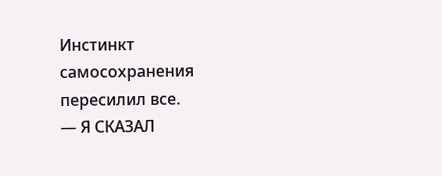Инстинкт самосохранения пересилил все.
— Я СКАЗАЛ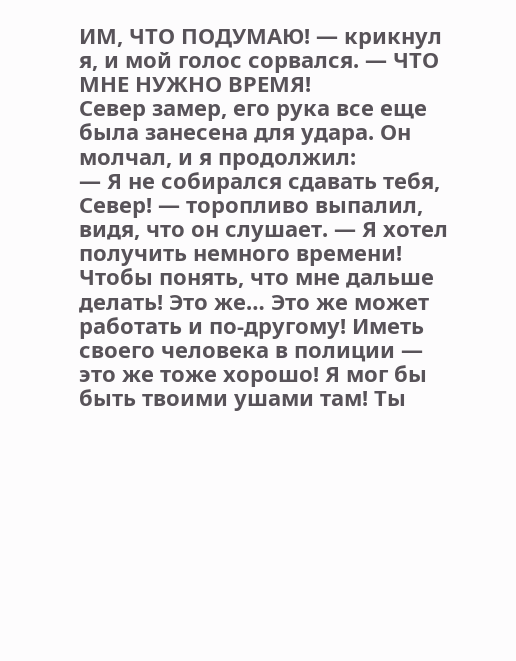ИМ, ЧТО ПОДУМАЮ! — крикнул я, и мой голос сорвался. — ЧТО МНЕ НУЖНО ВРЕМЯ!
Север замер, его рука все еще была занесена для удара. Он молчал, и я продолжил:
— Я не собирался сдавать тебя, Север! — торопливо выпалил, видя, что он слушает. — Я хотел получить немного времени! Чтобы понять, что мне дальше делать! Это же… Это же может работать и по-другому! Иметь своего человека в полиции — это же тоже хорошо! Я мог бы быть твоими ушами там! Ты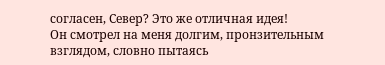согласен, Север? Это же отличная идея!
Он смотрел на меня долгим, пронзительным взглядом, словно пытаясь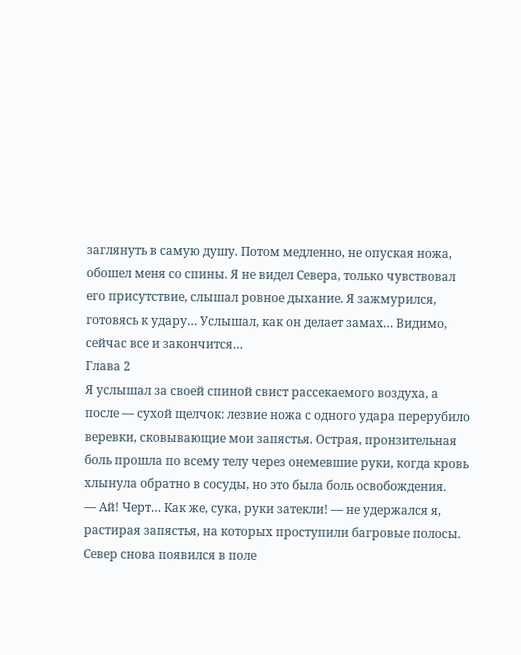заглянуть в самую душу. Потом медленно, не опуская ножа, обошел меня со спины. Я не видел Севера, только чувствовал его присутствие, слышал ровное дыхание. Я зажмурился, готовясь к удару… Услышал, как он делает замах… Видимо, сейчас все и закончится…
Глава 2
Я услышал за своей спиной свист рассекаемого воздуха, а после — сухой щелчок: лезвие ножа с одного удара перерубило веревки, сковывающие мои запястья. Острая, пронзительная боль прошла по всему телу через онемевшие руки, когда кровь хлынула обратно в сосуды, но это была боль освобождения.
— Ай! Черт… Как же, сука, руки затекли! — не удержался я, растирая запястья, на которых проступили багровые полосы.
Север снова появился в поле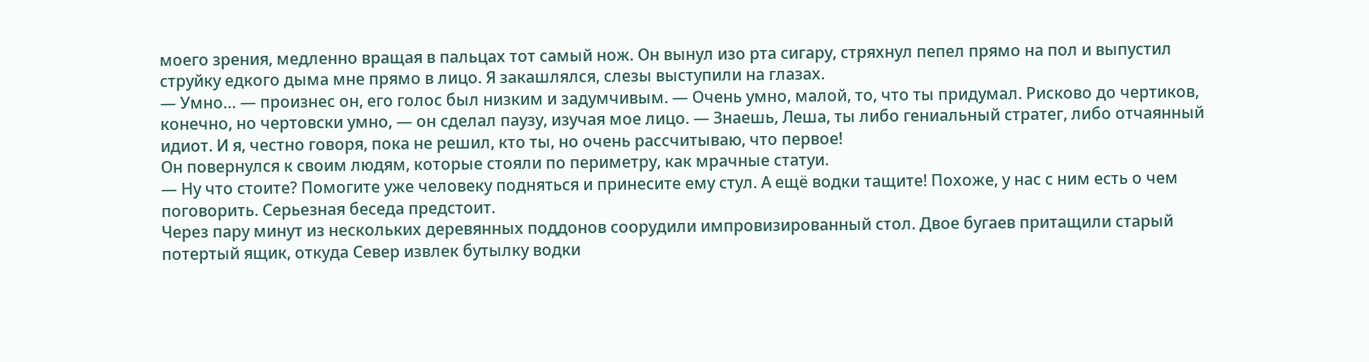моего зрения, медленно вращая в пальцах тот самый нож. Он вынул изо рта сигару, стряхнул пепел прямо на пол и выпустил струйку едкого дыма мне прямо в лицо. Я закашлялся, слезы выступили на глазах.
— Умно… — произнес он, его голос был низким и задумчивым. — Очень умно, малой, то, что ты придумал. Рисково до чертиков, конечно, но чертовски умно, — он сделал паузу, изучая мое лицо. — Знаешь, Леша, ты либо гениальный стратег, либо отчаянный идиот. И я, честно говоря, пока не решил, кто ты, но очень рассчитываю, что первое!
Он повернулся к своим людям, которые стояли по периметру, как мрачные статуи.
— Ну что стоите? Помогите уже человеку подняться и принесите ему стул. А ещё водки тащите! Похоже, у нас с ним есть о чем поговорить. Серьезная беседа предстоит.
Через пару минут из нескольких деревянных поддонов соорудили импровизированный стол. Двое бугаев притащили старый потертый ящик, откуда Север извлек бутылку водки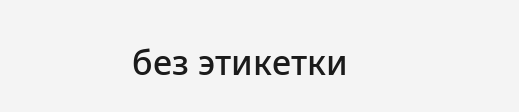без этикетки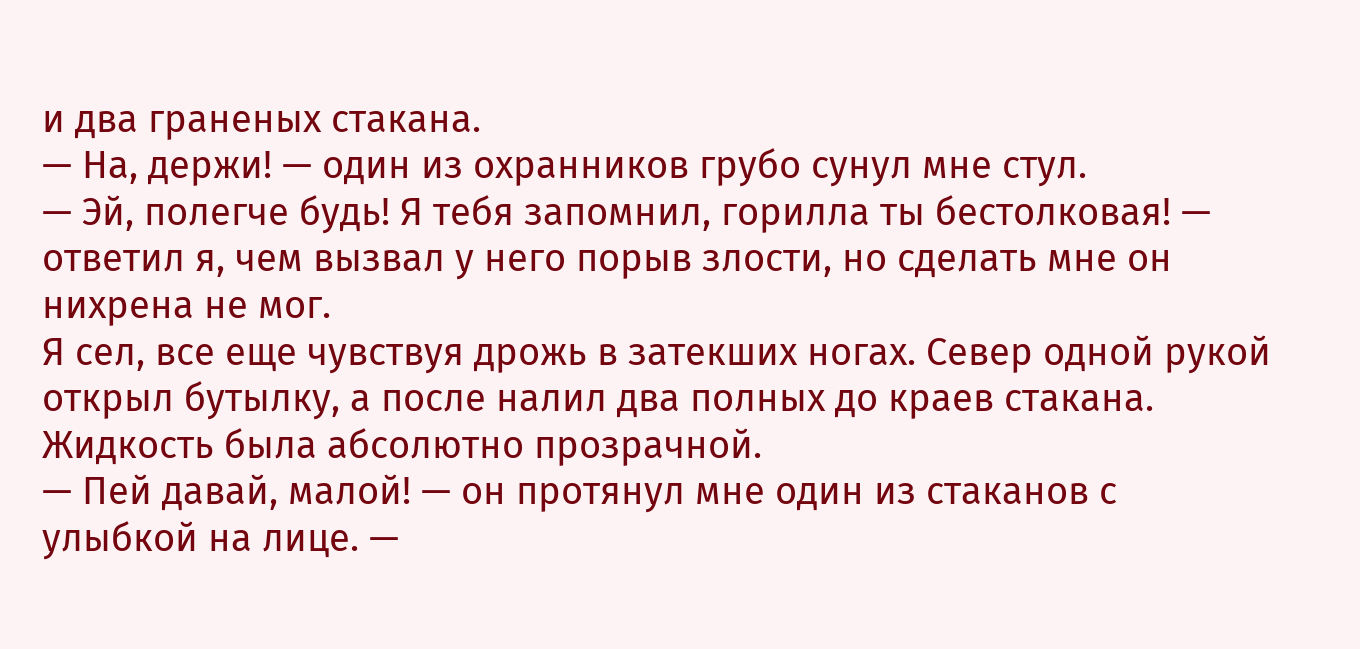и два граненых стакана.
— На, держи! — один из охранников грубо сунул мне стул.
— Эй, полегче будь! Я тебя запомнил, горилла ты бестолковая! — ответил я, чем вызвал у него порыв злости, но сделать мне он нихрена не мог.
Я сел, все еще чувствуя дрожь в затекших ногах. Север одной рукой открыл бутылку, а после налил два полных до краев стакана. Жидкость была абсолютно прозрачной.
— Пей давай, малой! — он протянул мне один из стаканов с улыбкой на лице. —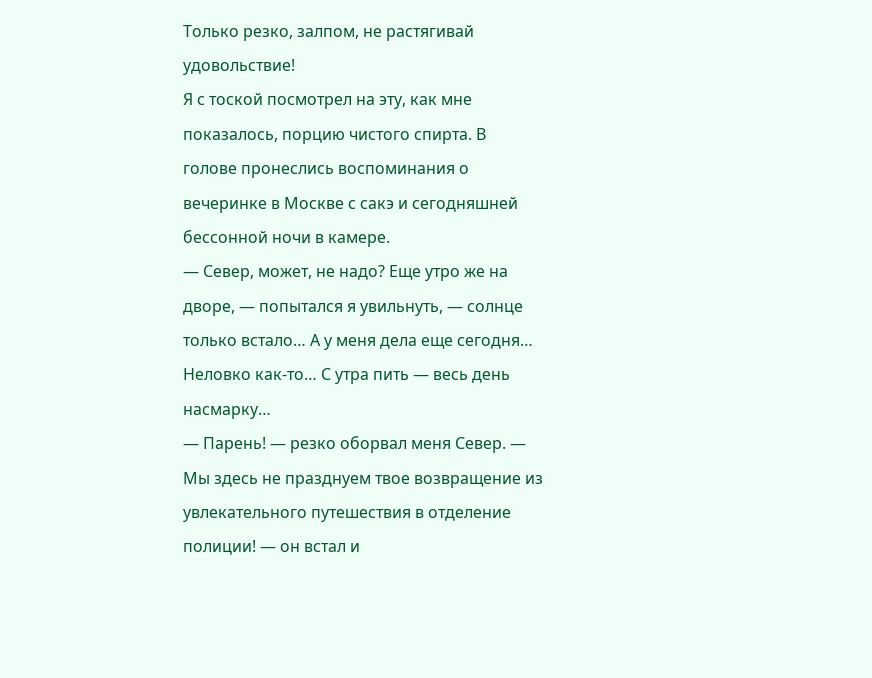Только резко, залпом, не растягивай удовольствие!
Я с тоской посмотрел на эту, как мне показалось, порцию чистого спирта. В голове пронеслись воспоминания о вечеринке в Москве с сакэ и сегодняшней бессонной ночи в камере.
— Север, может, не надо? Еще утро же на дворе, — попытался я увильнуть, — солнце только встало… А у меня дела еще сегодня… Неловко как-то… С утра пить — весь день насмарку…
— Парень! — резко оборвал меня Север. — Мы здесь не празднуем твое возвращение из увлекательного путешествия в отделение полиции! — он встал и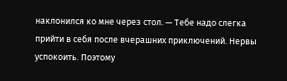наклонился ко мне через стол. — Тебе надо слегка прийти в себя после вчерашних приключений. Нервы успокоить. Поэтому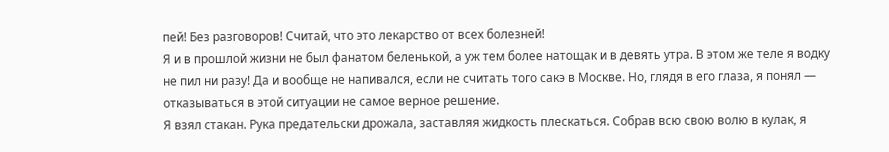пей! Без разговоров! Считай, что это лекарство от всех болезней!
Я и в прошлой жизни не был фанатом беленькой, а уж тем более натощак и в девять утра. В этом же теле я водку не пил ни разу! Да и вообще не напивался, если не считать того сакэ в Москве. Но, глядя в его глаза, я понял — отказываться в этой ситуации не самое верное решение.
Я взял стакан. Рука предательски дрожала, заставляя жидкость плескаться. Собрав всю свою волю в кулак, я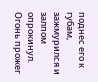поднес его к губам, зажмурился и залпом опрокинул. Огонь прожег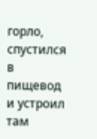горло, спустился в пищевод и устроил там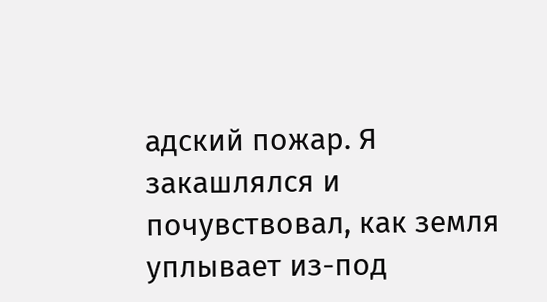адский пожар. Я закашлялся и почувствовал, как земля уплывает из-под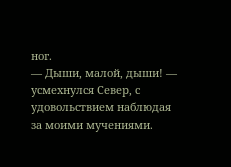ног.
— Дыши, малой, дыши! — усмехнулся Север, с удовольствием наблюдая за моими мучениями.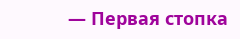— Первая стопка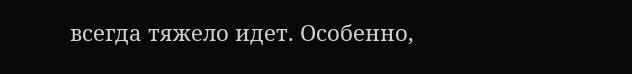всегда тяжело идет. Особенно,